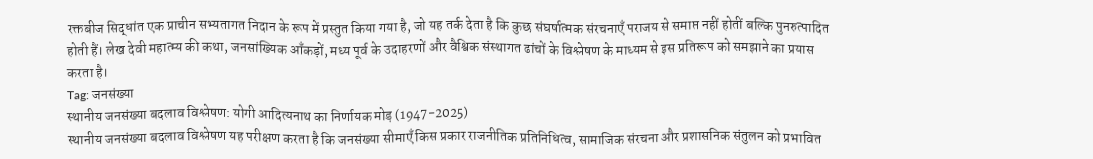रक्तबीज सिद्धांत एक प्राचीन सभ्यतागत निदान के रूप में प्रस्तुत किया गया है, जो यह तर्क देता है कि कुछ संघर्षात्मक संरचनाएँ पराजय से समाप्त नहीं होतीं बल्कि पुनरुत्पादित होती हैं। लेख देवी महात्म्य की कथा, जनसांख्यिक आँकड़ों, मध्य पूर्व के उदाहरणों और वैश्विक संस्थागत ढांचों के विश्लेषण के माध्यम से इस प्रतिरूप को समझाने का प्रयास करता है।
Tag: जनसंख्या
स्थानीय जनसंख्या बदलाव विश्लेषण: योगी आदित्यनाथ का निर्णायक मोड़ (1947-2025)
स्थानीय जनसंख्या बदलाव विश्लेषण यह परीक्षण करता है कि जनसंख्या सीमाएँ किस प्रकार राजनीतिक प्रतिनिधित्व, सामाजिक संरचना और प्रशासनिक संतुलन को प्रभावित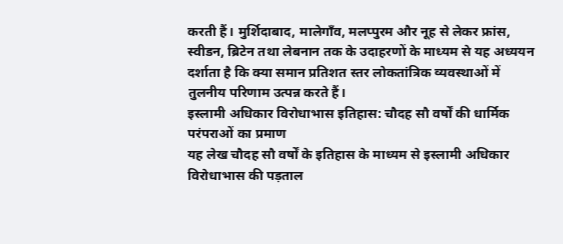करती हैं। मुर्शिदाबाद, मालेगाँव, मलप्पुरम और नूह से लेकर फ्रांस, स्वीडन, ब्रिटेन तथा लेबनान तक के उदाहरणों के माध्यम से यह अध्ययन दर्शाता है कि क्या समान प्रतिशत स्तर लोकतांत्रिक व्यवस्थाओं में तुलनीय परिणाम उत्पन्न करते हैं।
इस्लामी अधिकार विरोधाभास इतिहास: चौदह सौ वर्षों की धार्मिक परंपराओं का प्रमाण
यह लेख चौदह सौ वर्षों के इतिहास के माध्यम से इस्लामी अधिकार विरोधाभास की पड़ताल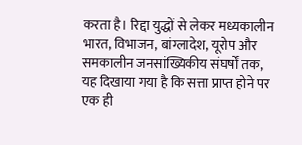करता है। रिद्दा युद्धों से लेकर मध्यकालीन भारत, विभाजन, बांग्लादेश, यूरोप और समकालीन जनसांख्यिकीय संघर्षों तक, यह दिखाया गया है कि सत्ता प्राप्त होने पर एक ही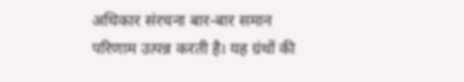अधिकार संरचना बार-बार समान परिणाम उत्पन्न करती है। यह ग्रंथों की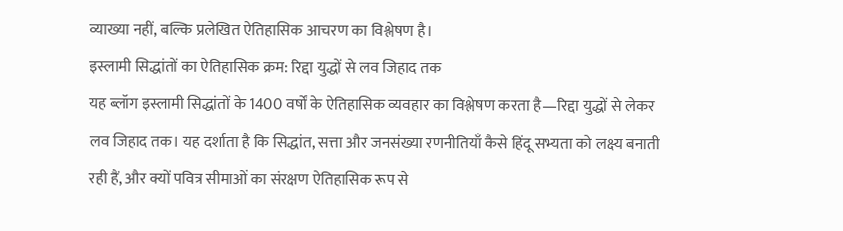व्याख्या नहीं, बल्कि प्रलेखित ऐतिहासिक आचरण का विश्लेषण है।
इस्लामी सिद्धांतों का ऐतिहासिक क्रम: रिद्दा युद्धों से लव जिहाद तक
यह ब्लॉग इस्लामी सिद्धांतों के 1400 वर्षों के ऐतिहासिक व्यवहार का विश्लेषण करता है—रिद्दा युद्धों से लेकर लव जिहाद तक। यह दर्शाता है कि सिद्धांत, सत्ता और जनसंख्या रणनीतियाँ कैसे हिंदू सभ्यता को लक्ष्य बनाती रही हैं, और क्यों पवित्र सीमाओं का संरक्षण ऐतिहासिक रूप से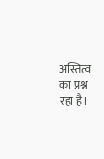अस्तित्व का प्रश्न रहा है।